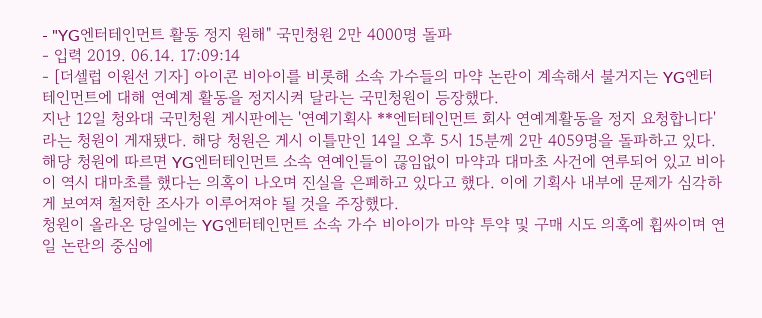- "YG엔터테인먼트 활동 정지 원해" 국민청원 2만 4000명 돌파
- 입력 2019. 06.14. 17:09:14
- [더셀럽 이원선 기자] 아이콘 비아이를 비롯해 소속 가수들의 마약 논란이 계속해서 불거지는 YG엔터테인먼트에 대해 연예계 활동을 정지시켜 달라는 국민청원이 등장했다.
지난 12일 청와대 국민청원 게시판에는 '연예기획사 **엔터테인먼트 회사 연예계활동을 정지 요청합니다'라는 청원이 게재됐다. 해당 청원은 게시 이틀만인 14일 오후 5시 15분께 2만 4059명을 돌파하고 있다.
해당 청원에 따르면 YG엔터테인먼트 소속 연예인들이 끊임없이 마약과 대마초 사건에 연루되어 있고 비아이 역시 대마초를 했다는 의혹이 나오며 진실을 은폐하고 있다고 했다. 이에 기획사 내부에 문제가 심각하게 보여져 철저한 조사가 이루어져야 될 것을 주장했다.
청원이 올라온 당일에는 YG엔터테인먼트 소속 가수 비아이가 마약 투약 및 구매 시도 의혹에 휩싸이며 연일 논란의 중심에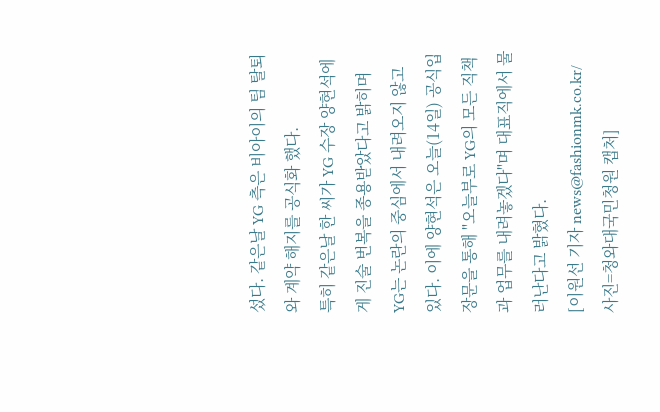섰다. 같은날 YG 측은 비아이의 팀 탈퇴와 계약 해지를 공식화 했다.
특히 같은날 한 씨가 YG 수장 양현석에게 진술 번복을 종용받았다고 밝히며 YG는 논란의 중심에서 내려오지 않고 있다. 이에 양현석은 오늘(14일) 공식입장문을 통해 "오늘부로 YG의 모든 직책과 업무를 내려놓겠다"며 대표직에서 물러난다고 밝혔다.
[이원선 기자 news@fashionmk.co.kr/ 사진=청와대국민청원 캡처]